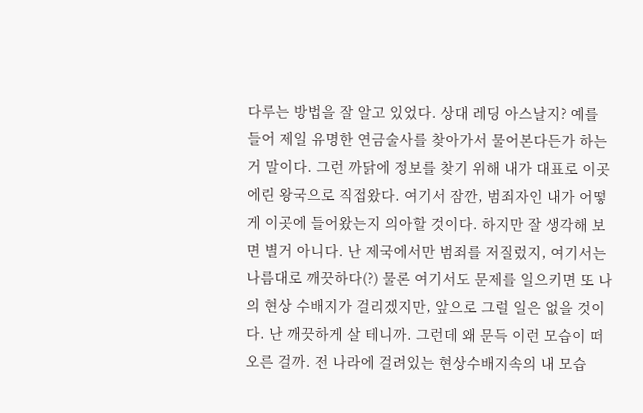다루는 방법을 잘 알고 있었다. 상대 레딩 아스날지? 예를 들어 제일 유명한 연금술사를 찾아가서 물어본다든가 하는 거 말이다. 그런 까닭에 정보를 찾기 위해 내가 대표로 이곳 에린 왕국으로 직접왔다. 여기서 잠깐, 범죄자인 내가 어떻게 이곳에 들어왔는지 의아할 것이다. 하지만 잘 생각해 보면 별거 아니다. 난 제국에서만 범죄를 저질렀지, 여기서는 나름대로 깨끗하다(?) 물론 여기서도 문제를 일으키면 또 나의 현상 수배지가 걸리겠지만, 앞으로 그럴 일은 없을 것이다. 난 깨끗하게 살 테니까. 그런데 왜 문득 이런 모습이 떠오른 걸까. 전 나라에 걸려있는 현상수배지속의 내 모습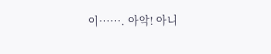이……. 아악! 아니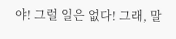야! 그럴 일은 없다! 그래, 말